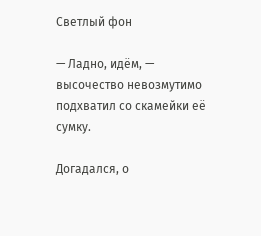Светлый фон

— Ладно, идём, — высочество невозмутимо подхватил со скамейки её сумку.

Догадался, о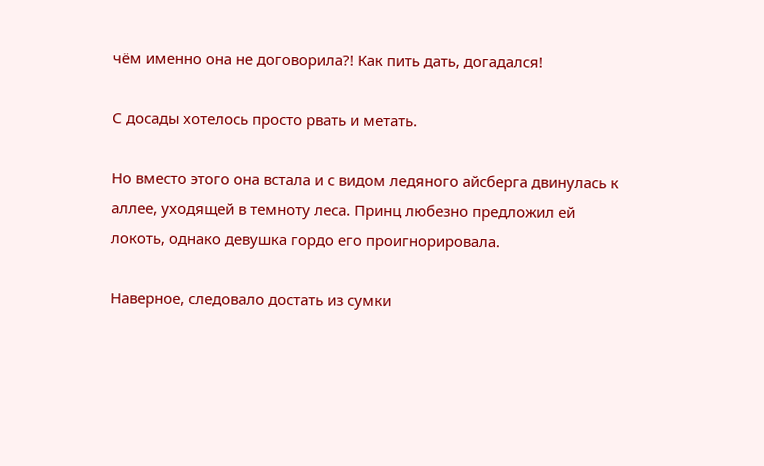чём именно она не договорила?! Как пить дать, догадался!

С досады хотелось просто рвать и метать.

Но вместо этого она встала и с видом ледяного айсберга двинулась к аллее, уходящей в темноту леса. Принц любезно предложил ей локоть, однако девушка гордо его проигнорировала.

Наверное, следовало достать из сумки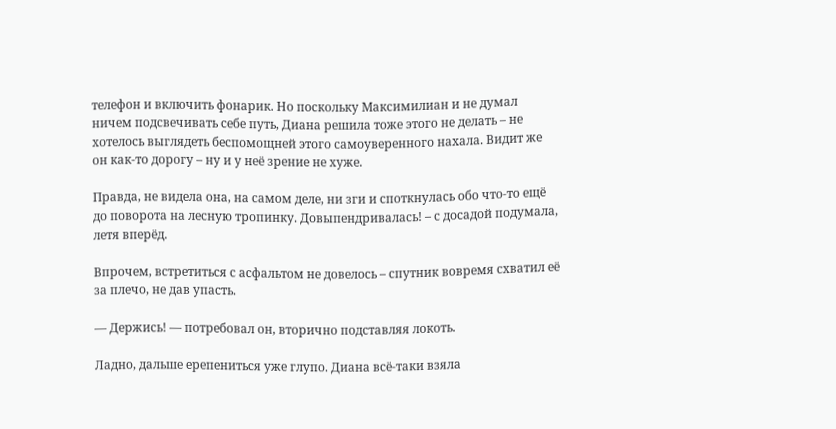телефон и включить фонарик. Но поскольку Максимилиан и не думал ничем подсвечивать себе путь, Диана решила тоже этого не делать – не хотелось выглядеть беспомощней этого самоуверенного нахала. Видит же он как-то дорогу – ну и у неё зрение не хуже.

Правда, не видела она, на самом деле, ни зги и споткнулась обо что-то ещё до поворота на лесную тропинку. Довыпендривалась! – с досадой подумала, летя вперёд.

Впрочем, встретиться с асфальтом не довелось – спутник вовремя схватил её за плечо, не дав упасть.

— Держись! — потребовал он, вторично подставляя локоть.

Ладно, дальше ерепениться уже глупо. Диана всё-таки взяла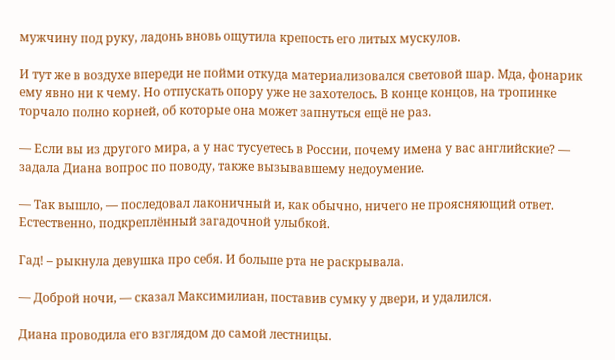мужчину под руку, ладонь вновь ощутила крепость его литых мускулов.

И тут же в воздухе впереди не пойми откуда материализовался световой шар. Мда, фонарик ему явно ни к чему. Но отпускать опору уже не захотелось. В конце концов, на тропинке торчало полно корней, об которые она может запнуться ещё не раз.

— Если вы из другого мира, а у нас тусуетесь в России, почему имена у вас английские? — задала Диана вопрос по поводу, также вызывавшему недоумение.

— Так вышло, — последовал лаконичный и, как обычно, ничего не проясняющий ответ. Естественно, подкреплённый загадочной улыбкой.

Гад! – рыкнула девушка про себя. И больше рта не раскрывала.

— Доброй ночи, — сказал Максимилиан, поставив сумку у двери, и удалился.

Диана проводила его взглядом до самой лестницы.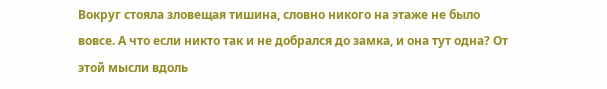Вокруг стояла зловещая тишина, словно никого на этаже не было вовсе. А что если никто так и не добрался до замка, и она тут одна? От этой мысли вдоль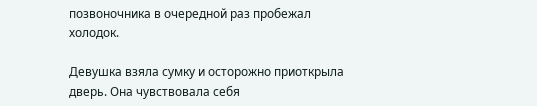позвоночника в очередной раз пробежал холодок.

Девушка взяла сумку и осторожно приоткрыла дверь. Она чувствовала себя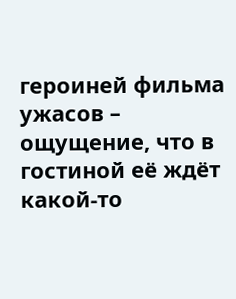героиней фильма ужасов – ощущение, что в гостиной её ждёт какой-то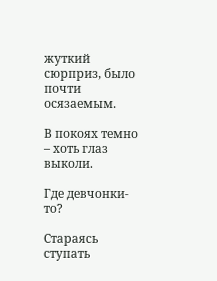жуткий сюрприз, было почти осязаемым.

В покоях темно – хоть глаз выколи.

Где девчонки-то?

Стараясь ступать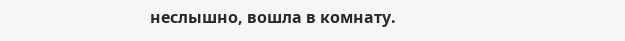неслышно, вошла в комнату.